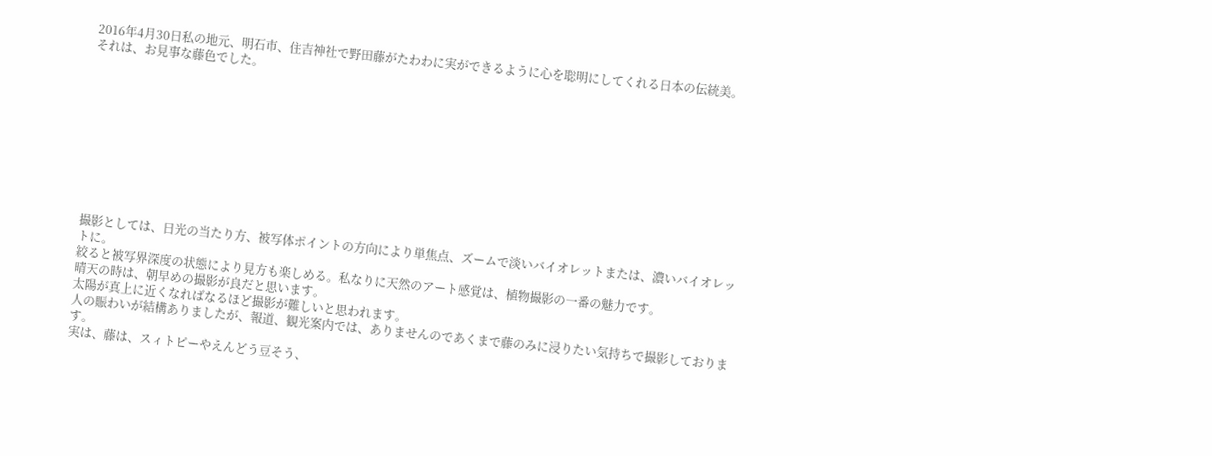2016年4月30日私の地元、明石市、住吉神社で野田藤がたわわに実ができるように心を聡明にしてくれる日本の伝統美。
それは、お見事な藤色でした。










撮影としては、日光の当たり方、被写体ポイントの方向により単焦点、ズームで淡いバイオレットまたは、濃いバイオレットに。
絞ると被写界深度の状態により見方も楽しめる。私なりに天然のアート感覚は、植物撮影の一番の魅力です。
晴天の時は、朝早めの撮影が良だと思います。
太陽が真上に近くなればなるほど撮影が難しいと思われます。
人の賑わいが結構ありましたが、報道、観光案内では、ありませんのであくまで藤のみに浸りたい気持ちで撮影しております。
実は、藤は、スィトピーやえんどう豆そう、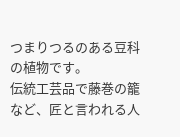つまりつるのある豆科の植物です。
伝統工芸品で藤巻の籠など、匠と言われる人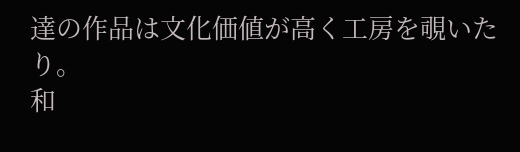達の作品は文化価値が高く工房を覗いたり。
和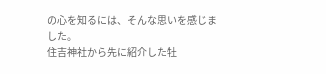の心を知るには、そんな思いを感じました。
住吉神社から先に紹介した牡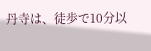丹寺は、徒歩で10分以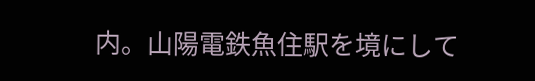内。山陽電鉄魚住駅を境にして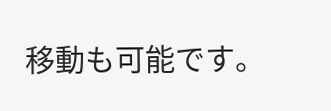移動も可能です。